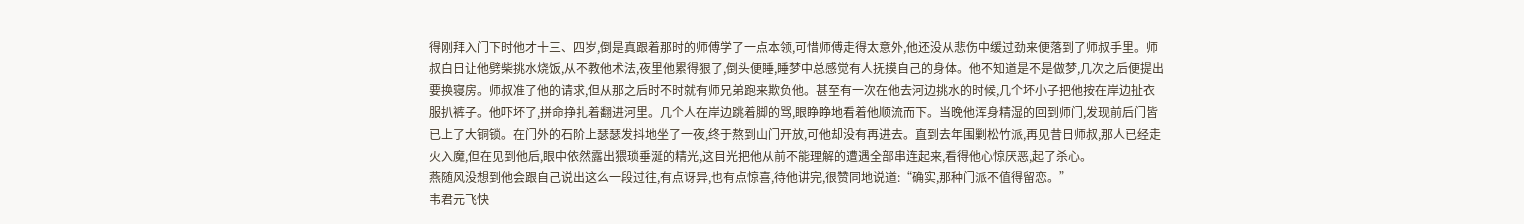得刚拜入门下时他才十三、四岁,倒是真跟着那时的师傅学了一点本领,可惜师傅走得太意外,他还没从悲伤中缓过劲来便落到了师叔手里。师叔白日让他劈柴挑水烧饭,从不教他术法,夜里他累得狠了,倒头便睡,睡梦中总感觉有人抚摸自己的身体。他不知道是不是做梦,几次之后便提出要换寝房。师叔准了他的请求,但从那之后时不时就有师兄弟跑来欺负他。甚至有一次在他去河边挑水的时候,几个坏小子把他按在岸边扯衣服扒裤子。他吓坏了,拼命挣扎着翻进河里。几个人在岸边跳着脚的骂,眼睁睁地看着他顺流而下。当晚他浑身精湿的回到师门,发现前后门皆已上了大铜锁。在门外的石阶上瑟瑟发抖地坐了一夜,终于熬到山门开放,可他却没有再进去。直到去年围剿松竹派,再见昔日师叔,那人已经走火入魔,但在见到他后,眼中依然露出猥琐垂涎的精光,这目光把他从前不能理解的遭遇全部串连起来,看得他心惊厌恶,起了杀心。
燕随风没想到他会跟自己说出这么一段过往,有点讶异,也有点惊喜,待他讲完,很赞同地说道:“确实,那种门派不值得留恋。”
韦君元飞快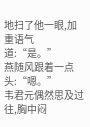地扫了他一眼,加重语气道:“是。”
燕随风跟着一点头:“嗯。”
韦君元偶然思及过往,胸中闷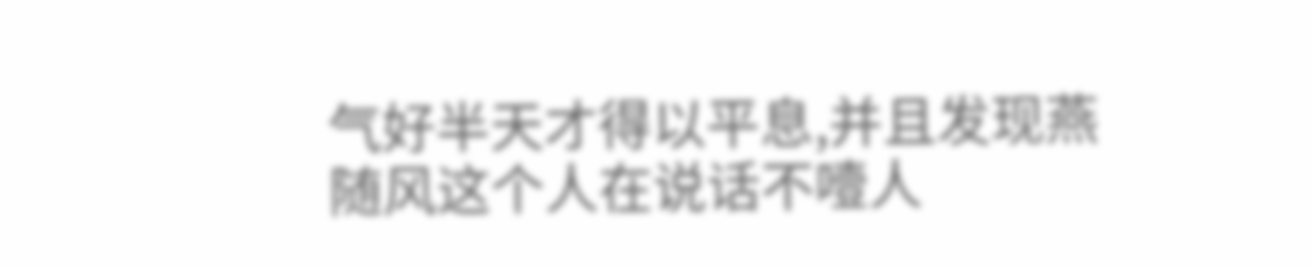气好半天才得以平息,并且发现燕随风这个人在说话不噎人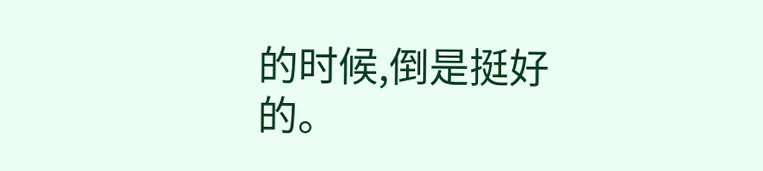的时候,倒是挺好的。